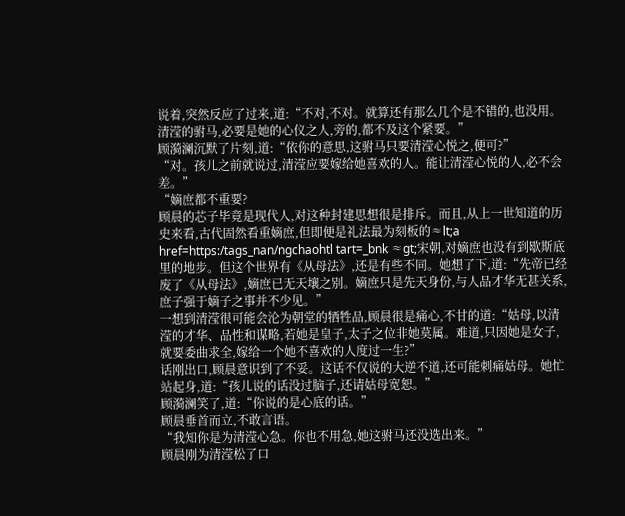说着,突然反应了过来,道:“不对,不对。就算还有那么几个是不错的,也没用。清滢的驸马,必要是她的心仪之人,旁的,都不及这个紧要。”
顾漪澜沉默了片刻,道:“依你的意思,这驸马只要清滢心悦之,便可?”
“对。孩儿之前就说过,清滢应要嫁给她喜欢的人。能让清滢心悦的人,必不会差。”
“嫡庶都不重要?
顾晨的芯子毕竟是现代人,对这种封建思想很是排斥。而且,从上一世知道的历史来看,古代固然看重嫡庶,但即便是礼法最为刻板的≈lt;a href=https:/tags_nan/ngchaohtl tart=_bnk ≈gt;宋朝,对嫡庶也没有到歇斯底里的地步。但这个世界有《从母法》,还是有些不同。她想了下,道:“先帝已经废了《从母法》,嫡庶已无天壤之别。嫡庶只是先天身份,与人品才华无甚关系,庶子强于嫡子之事并不少见。”
一想到清滢很可能会沦为朝堂的牺牲品,顾晨很是痛心,不甘的道:“姑母,以清滢的才华、品性和谋略,若她是皇子,太子之位非她莫属。难道,只因她是女子,就要委曲求全,嫁给一个她不喜欢的人度过一生?”
话刚出口,顾晨意识到了不妥。这话不仅说的大逆不道,还可能刺痛姑母。她忙站起身,道:“孩儿说的话没过脑子,还请姑母宽恕。”
顾漪澜笑了,道:“你说的是心底的话。”
顾晨垂首而立,不敢言语。
“我知你是为清滢心急。你也不用急,她这驸马还没选出来。”
顾晨刚为清滢松了口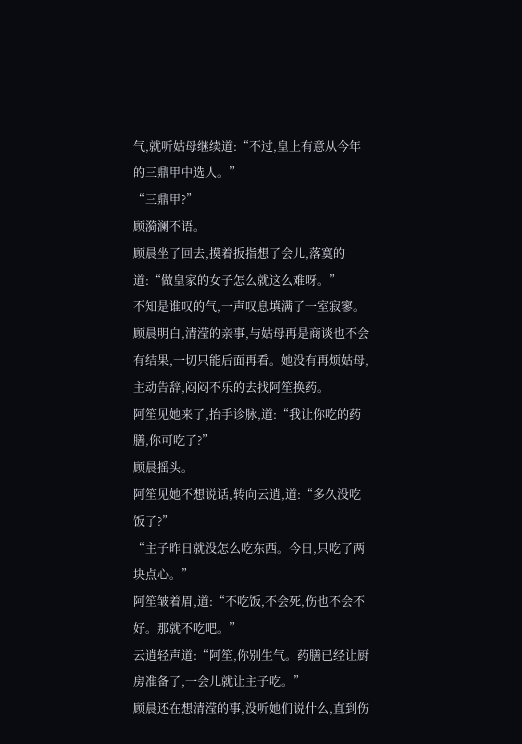气,就听姑母继续道:“不过,皇上有意从今年的三鼎甲中选人。”
“三鼎甲?”
顾漪澜不语。
顾晨坐了回去,摸着扳指想了会儿,落寞的道:“做皇家的女子怎么就这么难呀。”
不知是谁叹的气,一声叹息填满了一室寂寥。
顾晨明白,清滢的亲事,与姑母再是商谈也不会有结果,一切只能后面再看。她没有再烦姑母,主动告辞,闷闷不乐的去找阿笙换药。
阿笙见她来了,抬手诊脉,道:“我让你吃的药膳,你可吃了?”
顾晨摇头。
阿笙见她不想说话,转向云逍,道:“多久没吃饭了?”
“主子昨日就没怎么吃东西。今日,只吃了两块点心。”
阿笙皱着眉,道:“不吃饭,不会死,伤也不会不好。那就不吃吧。”
云逍轻声道:“阿笙,你别生气。药膳已经让厨房准备了,一会儿就让主子吃。”
顾晨还在想清滢的事,没听她们说什么,直到伤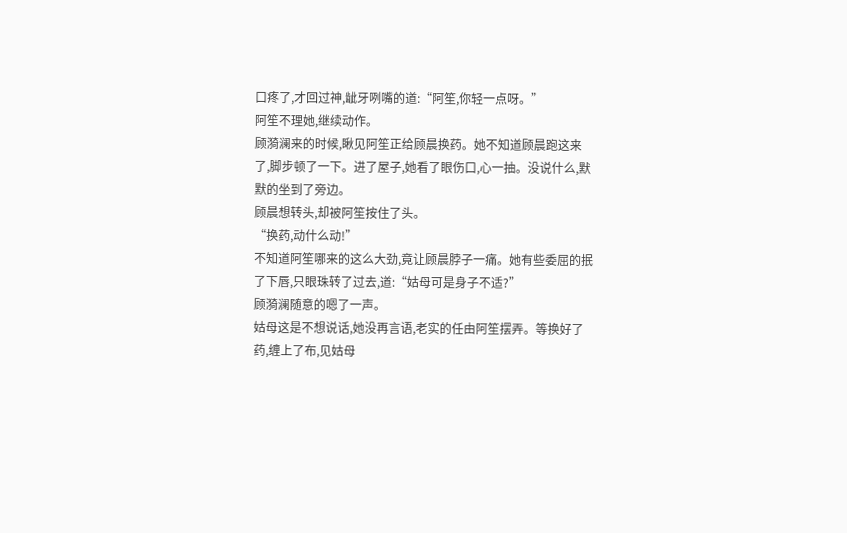口疼了,才回过神,龇牙咧嘴的道:“阿笙,你轻一点呀。”
阿笙不理她,继续动作。
顾漪澜来的时候,瞅见阿笙正给顾晨换药。她不知道顾晨跑这来了,脚步顿了一下。进了屋子,她看了眼伤口,心一抽。没说什么,默默的坐到了旁边。
顾晨想转头,却被阿笙按住了头。
“换药,动什么动!”
不知道阿笙哪来的这么大劲,竟让顾晨脖子一痛。她有些委屈的抿了下唇,只眼珠转了过去,道:“姑母可是身子不适?”
顾漪澜随意的嗯了一声。
姑母这是不想说话,她没再言语,老实的任由阿笙摆弄。等换好了药,缠上了布,见姑母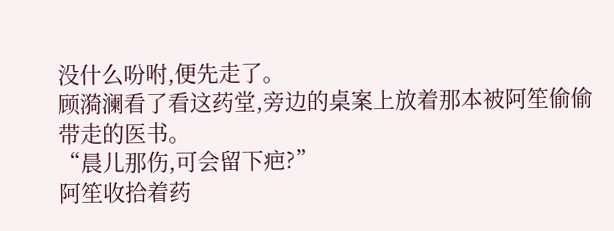没什么吩咐,便先走了。
顾漪澜看了看这药堂,旁边的桌案上放着那本被阿笙偷偷带走的医书。
“晨儿那伤,可会留下疤?”
阿笙收拾着药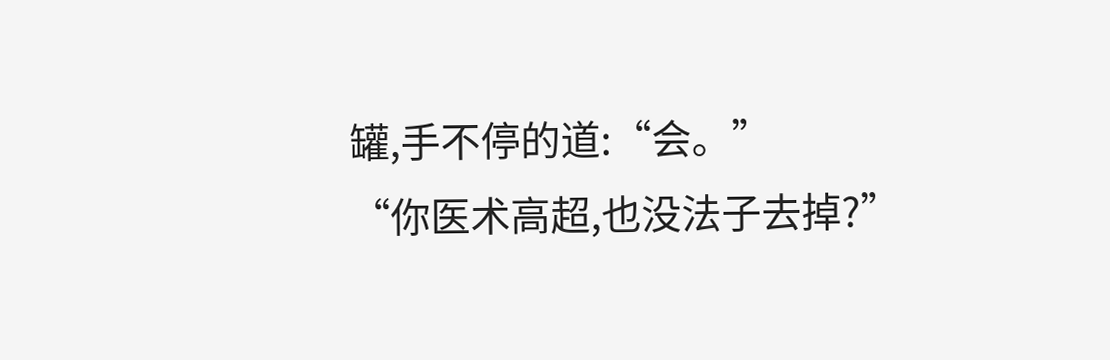罐,手不停的道:“会。”
“你医术高超,也没法子去掉?”